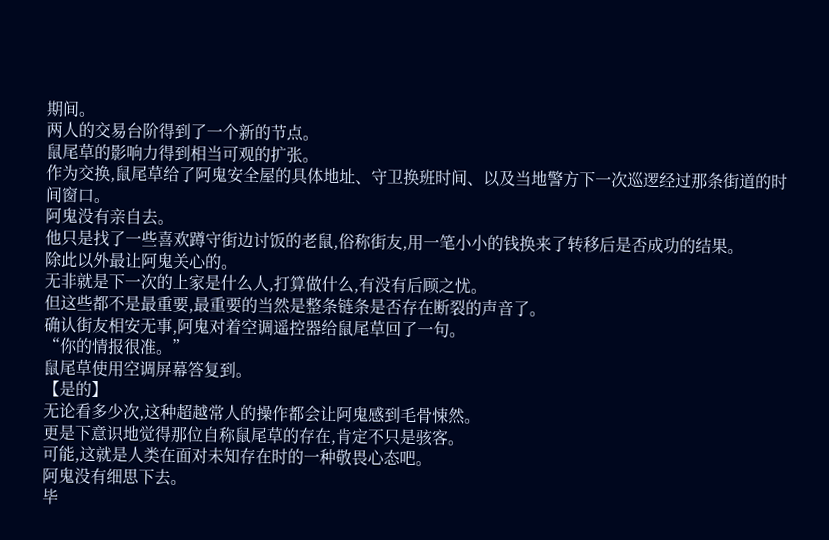期间。
两人的交易台阶得到了一个新的节点。
鼠尾草的影响力得到相当可观的扩张。
作为交换,鼠尾草给了阿鬼安全屋的具体地址、守卫换班时间、以及当地警方下一次巡逻经过那条街道的时间窗口。
阿鬼没有亲自去。
他只是找了一些喜欢蹲守街边讨饭的老鼠,俗称街友,用一笔小小的钱换来了转移后是否成功的结果。
除此以外最让阿鬼关心的。
无非就是下一次的上家是什么人,打算做什么,有没有后顾之忧。
但这些都不是最重要,最重要的当然是整条链条是否存在断裂的声音了。
确认街友相安无事,阿鬼对着空调遥控器给鼠尾草回了一句。
“你的情报很准。”
鼠尾草使用空调屏幕答复到。
【是的】
无论看多少次,这种超越常人的操作都会让阿鬼感到毛骨悚然。
更是下意识地觉得那位自称鼠尾草的存在,肯定不只是骇客。
可能,这就是人类在面对未知存在时的一种敬畏心态吧。
阿鬼没有细思下去。
毕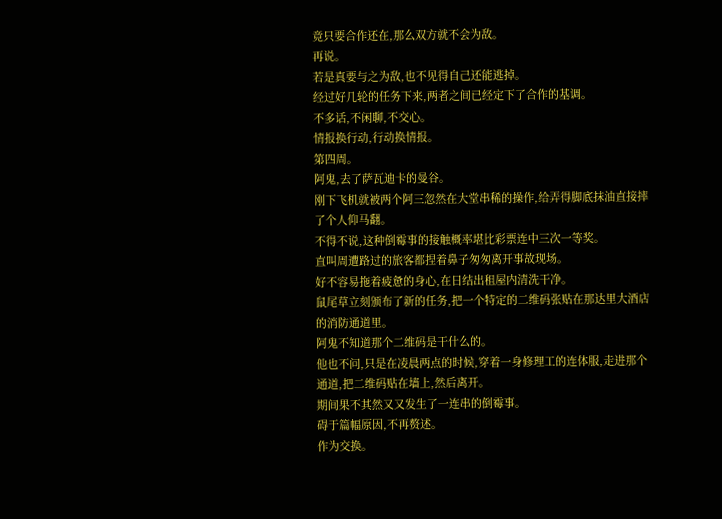竟只要合作还在,那么双方就不会为敌。
再说。
若是真要与之为敌,也不见得自己还能逃掉。
经过好几轮的任务下来,两者之间已经定下了合作的基调。
不多话,不闲聊,不交心。
情报换行动,行动换情报。
第四周。
阿鬼,去了萨瓦迪卡的曼谷。
刚下飞机就被两个阿三忽然在大堂串稀的操作,给弄得脚底抹油直接摔了个人仰马翻。
不得不说,这种倒霉事的接触概率堪比彩票连中三次一等奖。
直叫周遭路过的旅客都捏着鼻子匆匆离开事故现场。
好不容易拖着疲惫的身心,在日结出租屋内清洗干净。
鼠尾草立刻颁布了新的任务,把一个特定的二维码张贴在那达里大酒店的消防通道里。
阿鬼不知道那个二维码是干什么的。
他也不问,只是在凌晨两点的时候,穿着一身修理工的连体服,走进那个通道,把二维码贴在墙上,然后离开。
期间果不其然又又发生了一连串的倒霉事。
碍于篇幅原因,不再赘述。
作为交换。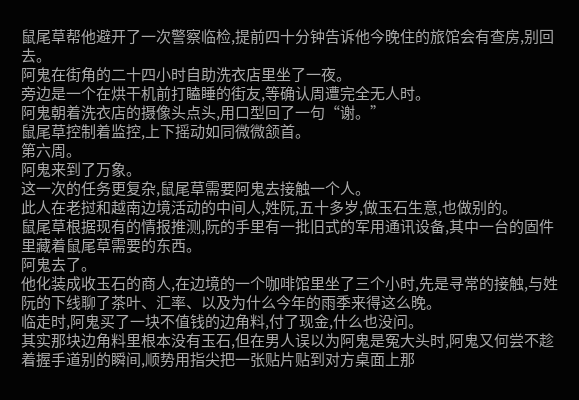鼠尾草帮他避开了一次警察临检,提前四十分钟告诉他今晚住的旅馆会有查房,别回去。
阿鬼在街角的二十四小时自助洗衣店里坐了一夜。
旁边是一个在烘干机前打瞌睡的街友,等确认周遭完全无人时。
阿鬼朝着洗衣店的摄像头点头,用口型回了一句“谢。”
鼠尾草控制着监控,上下摇动如同微微颔首。
第六周。
阿鬼来到了万象。
这一次的任务更复杂,鼠尾草需要阿鬼去接触一个人。
此人在老挝和越南边境活动的中间人,姓阮,五十多岁,做玉石生意,也做别的。
鼠尾草根据现有的情报推测,阮的手里有一批旧式的军用通讯设备,其中一台的固件里藏着鼠尾草需要的东西。
阿鬼去了。
他化装成收玉石的商人,在边境的一个咖啡馆里坐了三个小时,先是寻常的接触,与姓阮的下线聊了茶叶、汇率、以及为什么今年的雨季来得这么晚。
临走时,阿鬼买了一块不值钱的边角料,付了现金,什么也没问。
其实那块边角料里根本没有玉石,但在男人误以为阿鬼是冤大头时,阿鬼又何尝不趁着握手道别的瞬间,顺势用指尖把一张贴片贴到对方桌面上那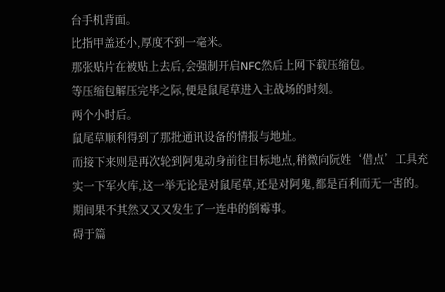台手机背面。
比指甲盖还小,厚度不到一毫米。
那张贴片在被贴上去后,会强制开启NFC然后上网下载压缩包。
等压缩包解压完毕之际,便是鼠尾草进入主战场的时刻。
两个小时后。
鼠尾草顺利得到了那批通讯设备的情报与地址。
而接下来则是再次轮到阿鬼动身前往目标地点,稍微向阮姓‘借点’工具充实一下军火库,这一举无论是对鼠尾草,还是对阿鬼,都是百利而无一害的。
期间果不其然又又又发生了一连串的倒霉事。
碍于篇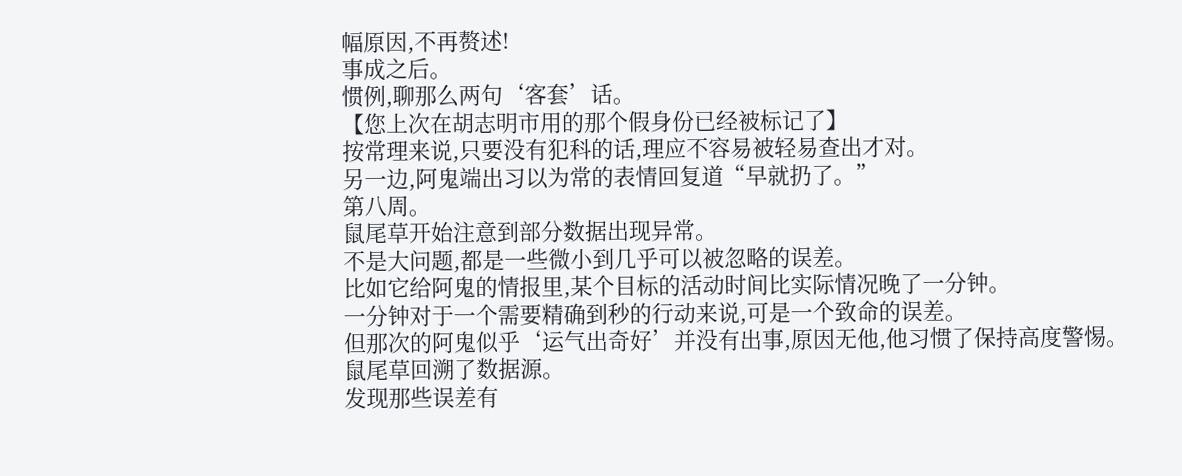幅原因,不再赘述!
事成之后。
惯例,聊那么两句‘客套’话。
【您上次在胡志明市用的那个假身份已经被标记了】
按常理来说,只要没有犯科的话,理应不容易被轻易查出才对。
另一边,阿鬼端出习以为常的表情回复道“早就扔了。”
第八周。
鼠尾草开始注意到部分数据出现异常。
不是大问题,都是一些微小到几乎可以被忽略的误差。
比如它给阿鬼的情报里,某个目标的活动时间比实际情况晚了一分钟。
一分钟对于一个需要精确到秒的行动来说,可是一个致命的误差。
但那次的阿鬼似乎‘运气出奇好’并没有出事,原因无他,他习惯了保持高度警惕。
鼠尾草回溯了数据源。
发现那些误差有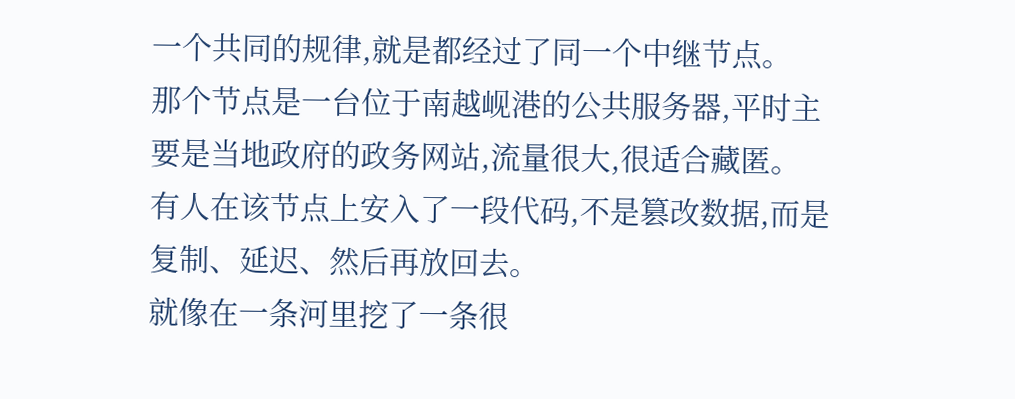一个共同的规律,就是都经过了同一个中继节点。
那个节点是一台位于南越岘港的公共服务器,平时主要是当地政府的政务网站,流量很大,很适合藏匿。
有人在该节点上安入了一段代码,不是篡改数据,而是复制、延迟、然后再放回去。
就像在一条河里挖了一条很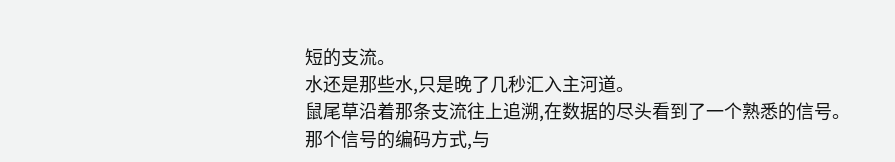短的支流。
水还是那些水,只是晚了几秒汇入主河道。
鼠尾草沿着那条支流往上追溯,在数据的尽头看到了一个熟悉的信号。
那个信号的编码方式,与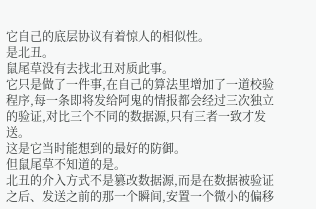它自己的底层协议有着惊人的相似性。
是北丑。
鼠尾草没有去找北丑对质此事。
它只是做了一件事,在自己的算法里增加了一道校验程序,每一条即将发给阿鬼的情报都会经过三次独立的验证,对比三个不同的数据源,只有三者一致才发送。
这是它当时能想到的最好的防御。
但鼠尾草不知道的是。
北丑的介入方式不是篡改数据源,而是在数据被验证之后、发送之前的那一个瞬间,安置一个微小的偏移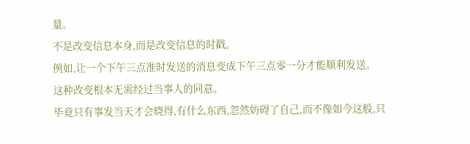量。
不是改变信息本身,而是改变信息的时戳。
例如,让一个下午三点准时发送的消息变成下午三点零一分才能顺利发送。
这种改变根本无需经过当事人的同意。
毕竟只有事发当天才会晓得,有什么东西,忽然妨碍了自己,而不像如今这般,只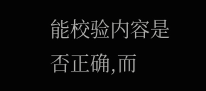能校验内容是否正确,而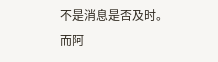不是消息是否及时。
而阿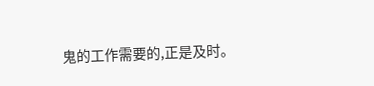鬼的工作需要的,正是及时。